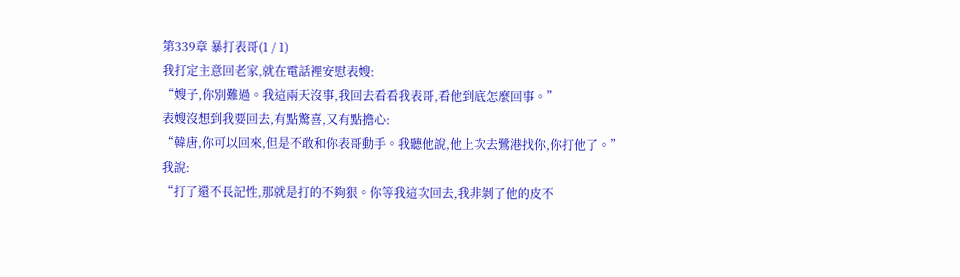第339章 暴打表哥(1 / 1)
我打定主意回老家,就在電話裡安慰表嫂:
“嫂子,你別難過。我這兩天沒事,我回去看看我表哥,看他到底怎麼回事。”
表嫂沒想到我要回去,有點驚喜,又有點擔心:
“韓唐,你可以回來,但是不敢和你表哥動手。我聽他說,他上次去鷺港找你,你打他了。”
我說:
“打了還不長記性,那就是打的不夠狠。你等我這次回去,我非剝了他的皮不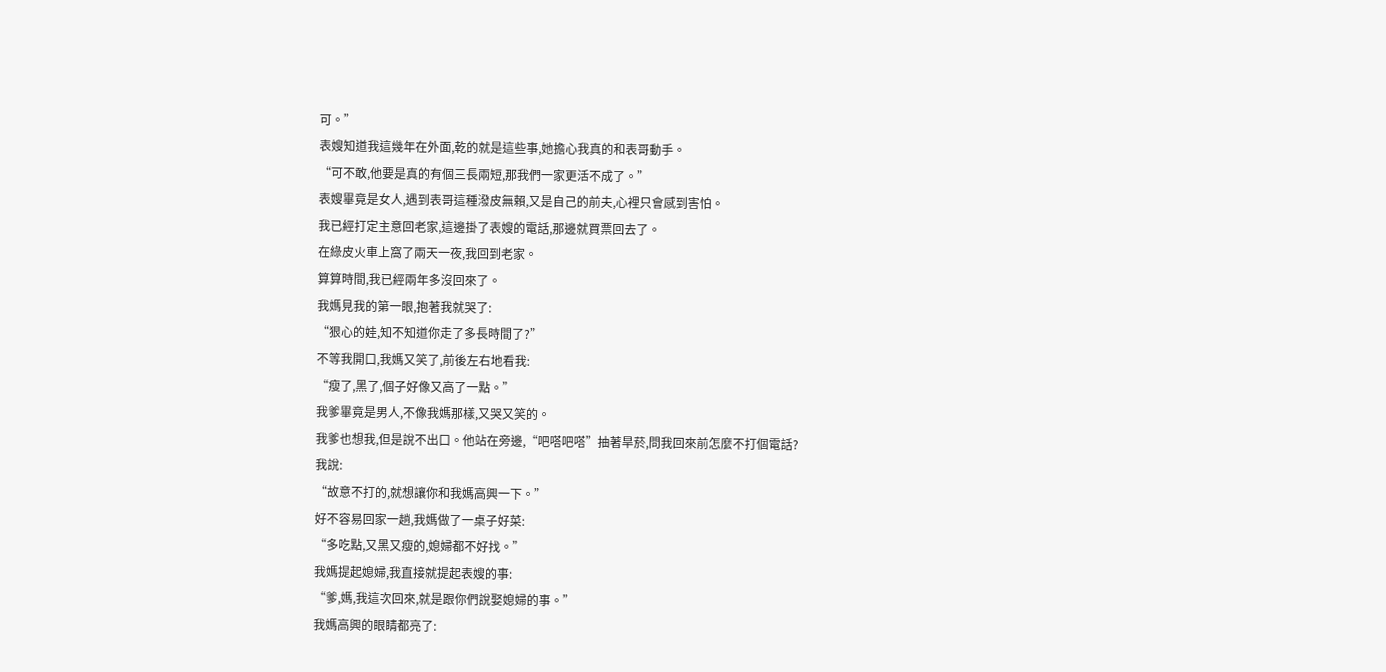可。”
表嫂知道我這幾年在外面,乾的就是這些事,她擔心我真的和表哥動手。
“可不敢,他要是真的有個三長兩短,那我們一家更活不成了。”
表嫂畢竟是女人,遇到表哥這種潑皮無賴,又是自己的前夫,心裡只會感到害怕。
我已經打定主意回老家,這邊掛了表嫂的電話,那邊就買票回去了。
在綠皮火車上窩了兩天一夜,我回到老家。
算算時間,我已經兩年多沒回來了。
我媽見我的第一眼,抱著我就哭了:
“狠心的娃,知不知道你走了多長時間了?”
不等我開口,我媽又笑了,前後左右地看我:
“瘦了,黑了,個子好像又高了一點。”
我爹畢竟是男人,不像我媽那樣,又哭又笑的。
我爹也想我,但是說不出口。他站在旁邊,“吧嗒吧嗒”抽著旱菸,問我回來前怎麼不打個電話?
我說:
“故意不打的,就想讓你和我媽高興一下。”
好不容易回家一趟,我媽做了一桌子好菜:
“多吃點,又黑又瘦的,媳婦都不好找。”
我媽提起媳婦,我直接就提起表嫂的事:
“爹,媽,我這次回來,就是跟你們說娶媳婦的事。”
我媽高興的眼睛都亮了: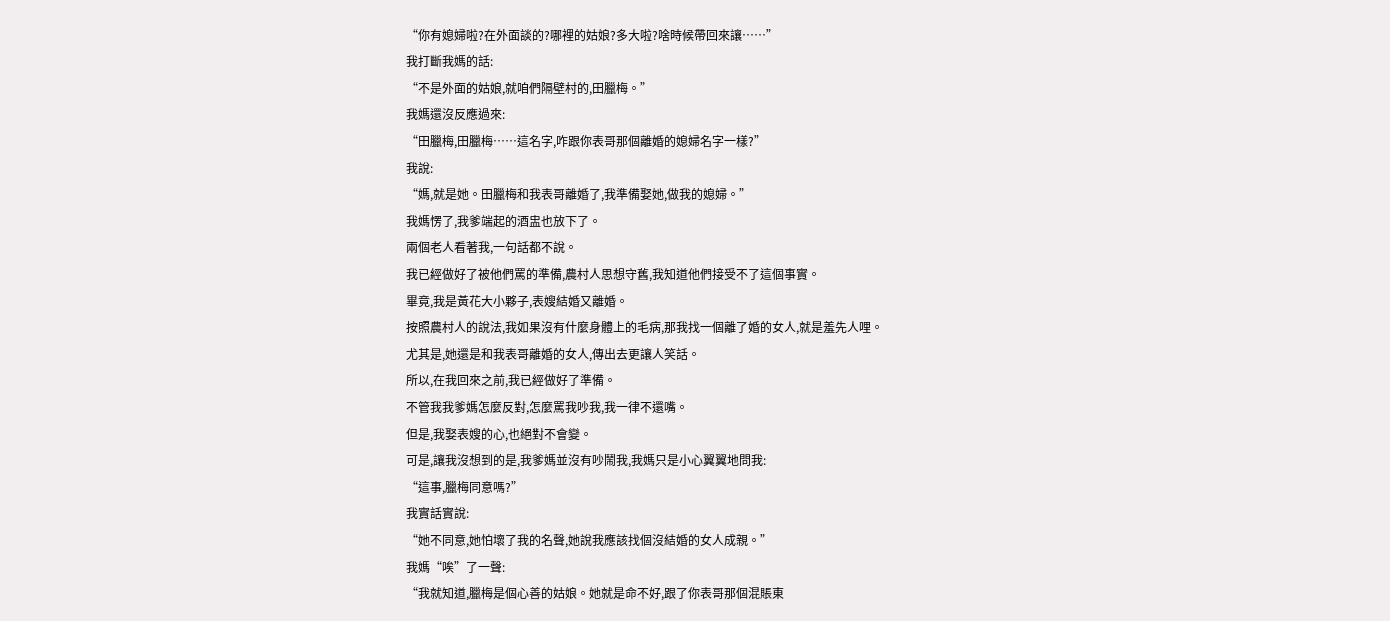“你有媳婦啦?在外面談的?哪裡的姑娘?多大啦?啥時候帶回來讓……”
我打斷我媽的話:
“不是外面的姑娘,就咱們隔壁村的,田臘梅。”
我媽還沒反應過來:
“田臘梅,田臘梅……這名字,咋跟你表哥那個離婚的媳婦名字一樣?”
我說:
“媽,就是她。田臘梅和我表哥離婚了,我準備娶她,做我的媳婦。”
我媽愣了,我爹端起的酒盅也放下了。
兩個老人看著我,一句話都不說。
我已經做好了被他們罵的準備,農村人思想守舊,我知道他們接受不了這個事實。
畢竟,我是黃花大小夥子,表嫂結婚又離婚。
按照農村人的說法,我如果沒有什麼身體上的毛病,那我找一個離了婚的女人,就是羞先人哩。
尤其是,她還是和我表哥離婚的女人,傳出去更讓人笑話。
所以,在我回來之前,我已經做好了準備。
不管我我爹媽怎麼反對,怎麼罵我吵我,我一律不還嘴。
但是,我娶表嫂的心,也絕對不會變。
可是,讓我沒想到的是,我爹媽並沒有吵鬧我,我媽只是小心翼翼地問我:
“這事,臘梅同意嗎?”
我實話實說:
“她不同意,她怕壞了我的名聲,她說我應該找個沒結婚的女人成親。”
我媽“唉”了一聲:
“我就知道,臘梅是個心善的姑娘。她就是命不好,跟了你表哥那個混賬東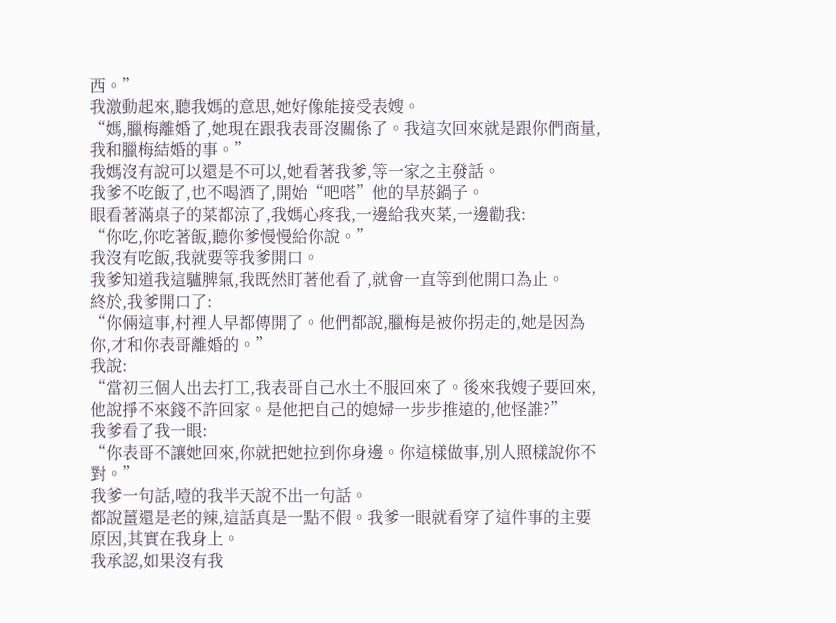西。”
我激動起來,聽我媽的意思,她好像能接受表嫂。
“媽,臘梅離婚了,她現在跟我表哥沒關係了。我這次回來就是跟你們商量,我和臘梅結婚的事。”
我媽沒有說可以還是不可以,她看著我爹,等一家之主發話。
我爹不吃飯了,也不喝酒了,開始“吧嗒”他的旱菸鍋子。
眼看著滿桌子的菜都涼了,我媽心疼我,一邊給我夾菜,一邊勸我:
“你吃,你吃著飯,聽你爹慢慢給你說。”
我沒有吃飯,我就要等我爹開口。
我爹知道我這驢脾氣,我既然盯著他看了,就會一直等到他開口為止。
終於,我爹開口了:
“你倆這事,村裡人早都傳開了。他們都說,臘梅是被你拐走的,她是因為你,才和你表哥離婚的。”
我說:
“當初三個人出去打工,我表哥自己水土不服回來了。後來我嫂子要回來,他說掙不來錢不許回家。是他把自己的媳婦一步步推遠的,他怪誰?”
我爹看了我一眼:
“你表哥不讓她回來,你就把她拉到你身邊。你這樣做事,別人照樣說你不對。”
我爹一句話,噎的我半天說不出一句話。
都說薑還是老的辣,這話真是一點不假。我爹一眼就看穿了這件事的主要原因,其實在我身上。
我承認,如果沒有我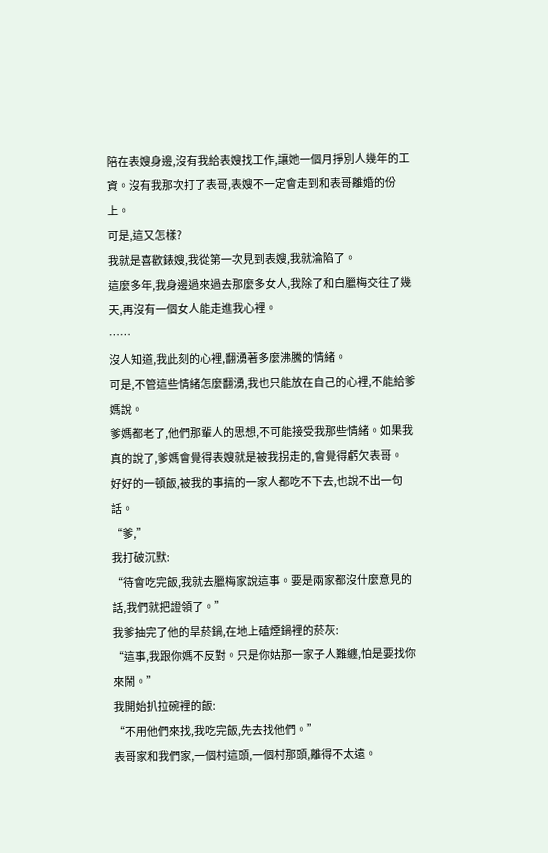陪在表嫂身邊,沒有我給表嫂找工作,讓她一個月掙別人幾年的工資。沒有我那次打了表哥,表嫂不一定會走到和表哥離婚的份上。
可是,這又怎樣?
我就是喜歡錶嫂,我從第一次見到表嫂,我就淪陷了。
這麼多年,我身邊過來過去那麼多女人,我除了和白臘梅交往了幾天,再沒有一個女人能走進我心裡。
……
沒人知道,我此刻的心裡,翻湧著多麼沸騰的情緒。
可是,不管這些情緒怎麼翻湧,我也只能放在自己的心裡,不能給爹媽說。
爹媽都老了,他們那輩人的思想,不可能接受我那些情緒。如果我真的說了,爹媽會覺得表嫂就是被我拐走的,會覺得虧欠表哥。
好好的一頓飯,被我的事搞的一家人都吃不下去,也說不出一句話。
“爹,”
我打破沉默:
“待會吃完飯,我就去臘梅家說這事。要是兩家都沒什麼意見的話,我們就把證領了。”
我爹抽完了他的旱菸鍋,在地上磕煙鍋裡的菸灰:
“這事,我跟你媽不反對。只是你姑那一家子人難纏,怕是要找你來鬧。”
我開始扒拉碗裡的飯:
“不用他們來找,我吃完飯,先去找他們。”
表哥家和我們家,一個村這頭,一個村那頭,離得不太遠。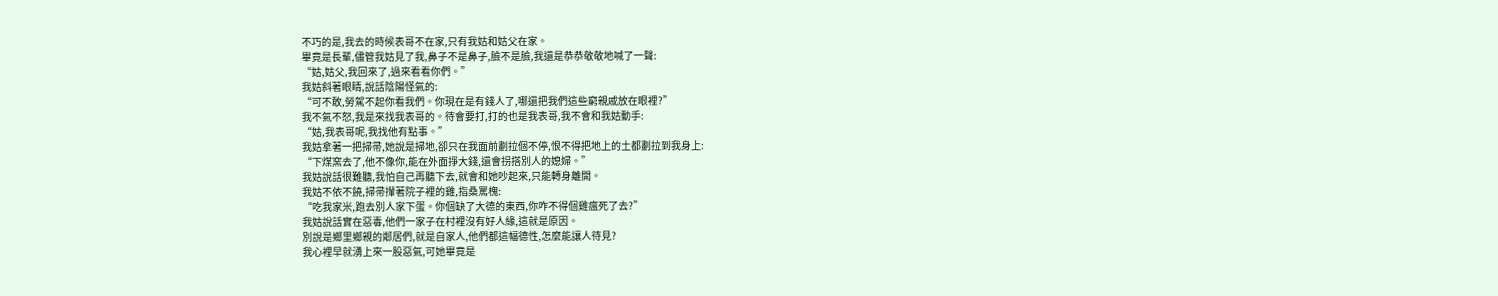不巧的是,我去的時候表哥不在家,只有我姑和姑父在家。
畢竟是長輩,儘管我姑見了我,鼻子不是鼻子,臉不是臉,我還是恭恭敬敬地喊了一聲:
“姑,姑父,我回來了,過來看看你們。”
我姑斜著眼睛,說話陰陽怪氣的:
“可不敢,勞駕不起你看我們。你現在是有錢人了,哪還把我們這些窮親戚放在眼裡?”
我不氣不怒,我是來找我表哥的。待會要打,打的也是我表哥,我不會和我姑動手:
“姑,我表哥呢,我找他有點事。”
我姑拿著一把掃帚,她說是掃地,卻只在我面前劃拉個不停,恨不得把地上的土都劃拉到我身上:
“下煤窯去了,他不像你,能在外面掙大錢,還會拐搭別人的媳婦。”
我姑說話很難聽,我怕自己再聽下去,就會和她吵起來,只能轉身離開。
我姑不依不饒,掃帚攆著院子裡的雞,指桑罵槐:
“吃我家米,跑去別人家下蛋。你個缺了大德的東西,你咋不得個雞瘟死了去?”
我姑說話實在惡毒,他們一家子在村裡沒有好人緣,這就是原因。
別說是鄉里鄉親的鄰居們,就是自家人,他們都這幅德性,怎麼能讓人待見?
我心裡早就湧上來一股惡氣,可她畢竟是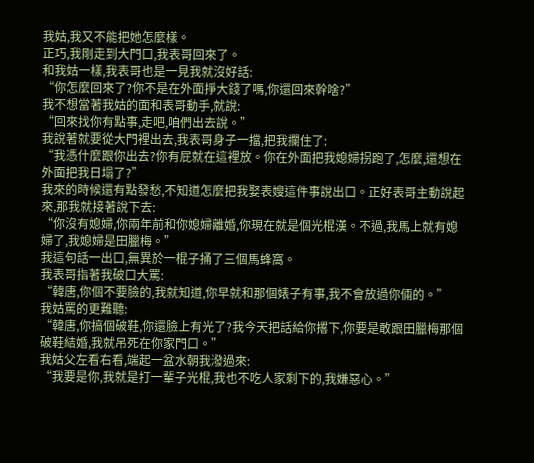我姑,我又不能把她怎麼樣。
正巧,我剛走到大門口,我表哥回來了。
和我姑一樣,我表哥也是一見我就沒好話:
“你怎麼回來了?你不是在外面掙大錢了嗎,你還回來幹啥?”
我不想當著我姑的面和表哥動手,就說:
“回來找你有點事,走吧,咱們出去說。”
我說著就要從大門裡出去,我表哥身子一擋,把我攔住了:
“我憑什麼跟你出去?你有屁就在這裡放。你在外面把我媳婦拐跑了,怎麼,還想在外面把我日塌了?”
我來的時候還有點發愁,不知道怎麼把我娶表嫂這件事說出口。正好表哥主動說起來,那我就接著說下去:
“你沒有媳婦,你兩年前和你媳婦離婚,你現在就是個光棍漢。不過,我馬上就有媳婦了,我媳婦是田臘梅。”
我這句話一出口,無異於一棍子捅了三個馬蜂窩。
我表哥指著我破口大罵:
“韓唐,你個不要臉的,我就知道,你早就和那個婊子有事,我不會放過你倆的。”
我姑罵的更難聽:
“韓唐,你搞個破鞋,你還臉上有光了?我今天把話給你撂下,你要是敢跟田臘梅那個破鞋結婚,我就吊死在你家門口。”
我姑父左看右看,端起一盆水朝我潑過來:
“我要是你,我就是打一輩子光棍,我也不吃人家剩下的,我嫌惡心。”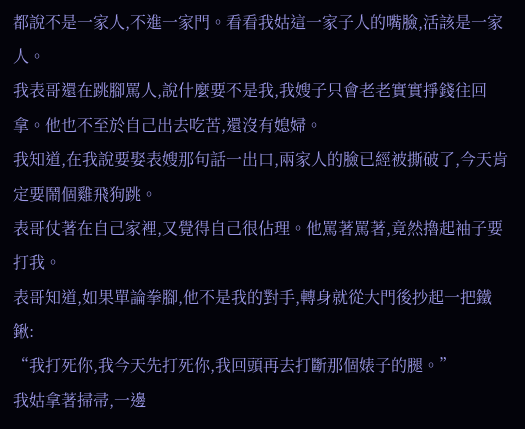都說不是一家人,不進一家門。看看我姑這一家子人的嘴臉,活該是一家人。
我表哥還在跳腳罵人,說什麼要不是我,我嫂子只會老老實實掙錢往回拿。他也不至於自己出去吃苦,還沒有媳婦。
我知道,在我說要娶表嫂那句話一出口,兩家人的臉已經被撕破了,今天肯定要鬧個雞飛狗跳。
表哥仗著在自己家裡,又覺得自己很佔理。他罵著罵著,竟然擼起袖子要打我。
表哥知道,如果單論拳腳,他不是我的對手,轉身就從大門後抄起一把鐵鍬:
“我打死你,我今天先打死你,我回頭再去打斷那個婊子的腿。”
我姑拿著掃帚,一邊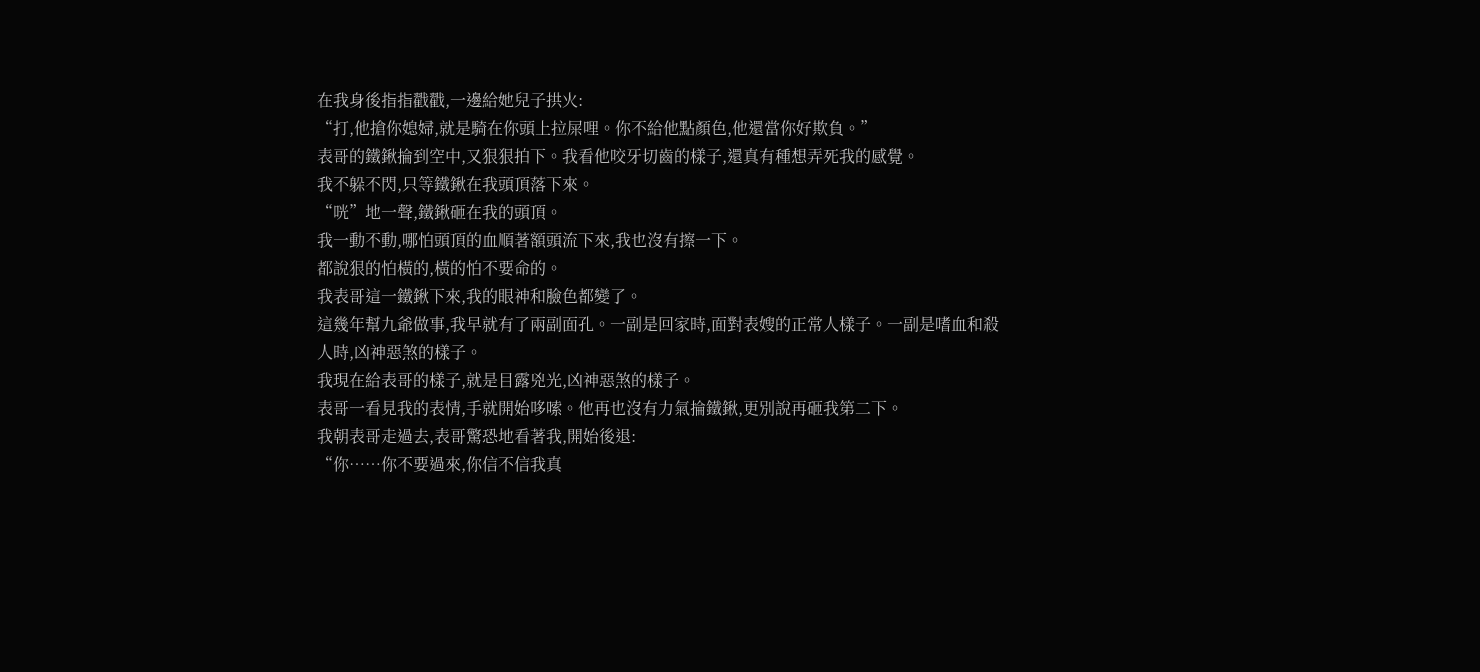在我身後指指戳戳,一邊給她兒子拱火:
“打,他搶你媳婦,就是騎在你頭上拉屎哩。你不給他點顏色,他還當你好欺負。”
表哥的鐵鍬掄到空中,又狠狠拍下。我看他咬牙切齒的樣子,還真有種想弄死我的感覺。
我不躲不閃,只等鐵鍬在我頭頂落下來。
“咣”地一聲,鐵鍬砸在我的頭頂。
我一動不動,哪怕頭頂的血順著額頭流下來,我也沒有擦一下。
都說狠的怕橫的,橫的怕不要命的。
我表哥這一鐵鍬下來,我的眼神和臉色都變了。
這幾年幫九爺做事,我早就有了兩副面孔。一副是回家時,面對表嫂的正常人樣子。一副是嗜血和殺人時,凶神惡煞的樣子。
我現在給表哥的樣子,就是目露兇光,凶神惡煞的樣子。
表哥一看見我的表情,手就開始哆嗦。他再也沒有力氣掄鐵鍬,更別說再砸我第二下。
我朝表哥走過去,表哥驚恐地看著我,開始後退:
“你……你不要過來,你信不信我真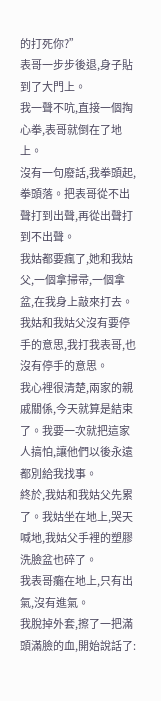的打死你?”
表哥一步步後退,身子貼到了大門上。
我一聲不吭,直接一個掏心拳,表哥就倒在了地上。
沒有一句廢話,我拳頭起,拳頭落。把表哥從不出聲打到出聲,再從出聲打到不出聲。
我姑都要瘋了,她和我姑父,一個拿掃帚,一個拿盆,在我身上敲來打去。
我姑和我姑父沒有要停手的意思,我打我表哥,也沒有停手的意思。
我心裡很清楚,兩家的親戚關係,今天就算是結束了。我要一次就把這家人搞怕,讓他們以後永遠都別給我找事。
終於,我姑和我姑父先累了。我姑坐在地上,哭天喊地,我姑父手裡的塑膠洗臉盆也碎了。
我表哥癱在地上,只有出氣,沒有進氣。
我脫掉外套,擦了一把滿頭滿臉的血,開始說話了: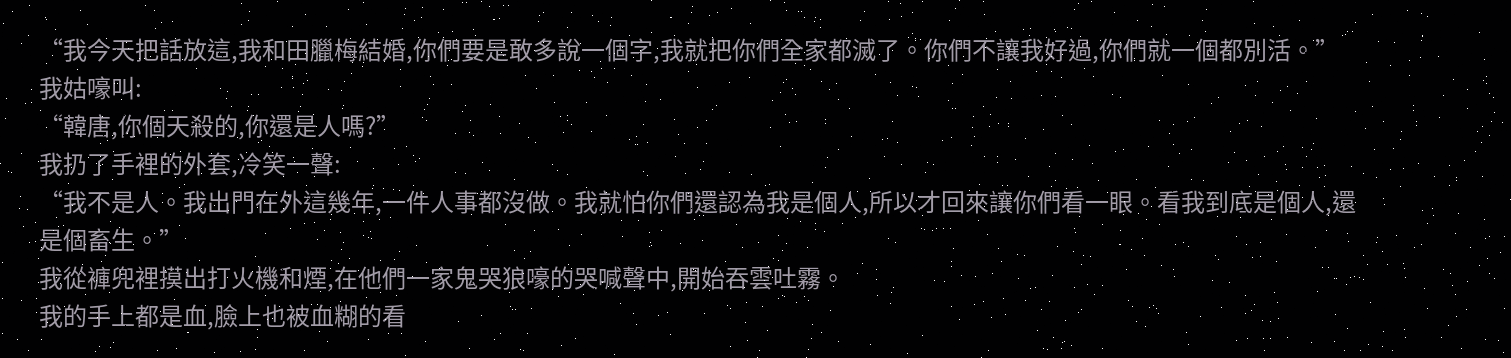“我今天把話放這,我和田臘梅結婚,你們要是敢多說一個字,我就把你們全家都滅了。你們不讓我好過,你們就一個都別活。”
我姑嚎叫:
“韓唐,你個天殺的,你還是人嗎?”
我扔了手裡的外套,冷笑一聲:
“我不是人。我出門在外這幾年,一件人事都沒做。我就怕你們還認為我是個人,所以才回來讓你們看一眼。看我到底是個人,還是個畜生。”
我從褲兜裡摸出打火機和煙,在他們一家鬼哭狼嚎的哭喊聲中,開始吞雲吐霧。
我的手上都是血,臉上也被血糊的看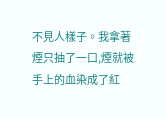不見人樣子。我拿著煙只抽了一口,煙就被手上的血染成了紅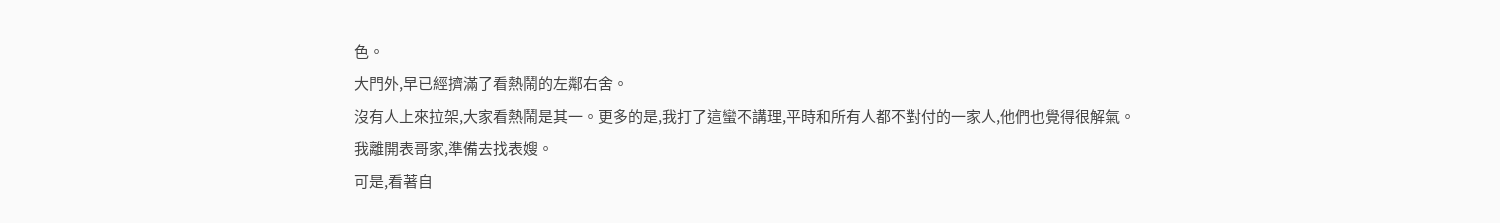色。
大門外,早已經擠滿了看熱鬧的左鄰右舍。
沒有人上來拉架,大家看熱鬧是其一。更多的是,我打了這蠻不講理,平時和所有人都不對付的一家人,他們也覺得很解氣。
我離開表哥家,準備去找表嫂。
可是,看著自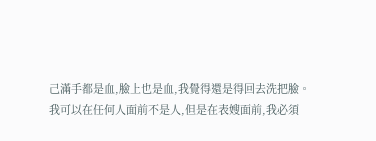己滿手都是血,臉上也是血,我覺得還是得回去洗把臉。
我可以在任何人面前不是人,但是在表嫂面前,我必須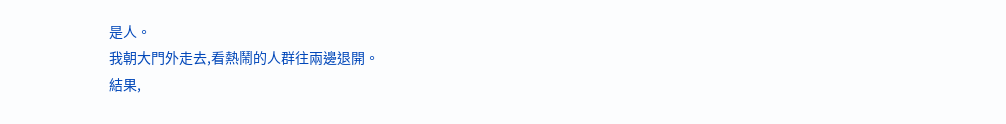是人。
我朝大門外走去,看熱鬧的人群往兩邊退開。
結果,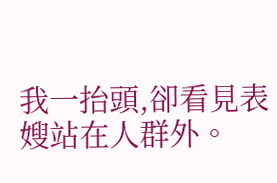我一抬頭,卻看見表嫂站在人群外。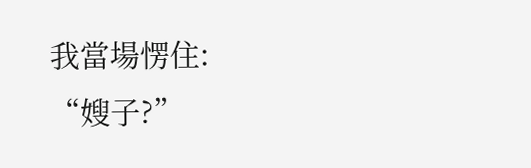我當場愣住:
“嫂子?”